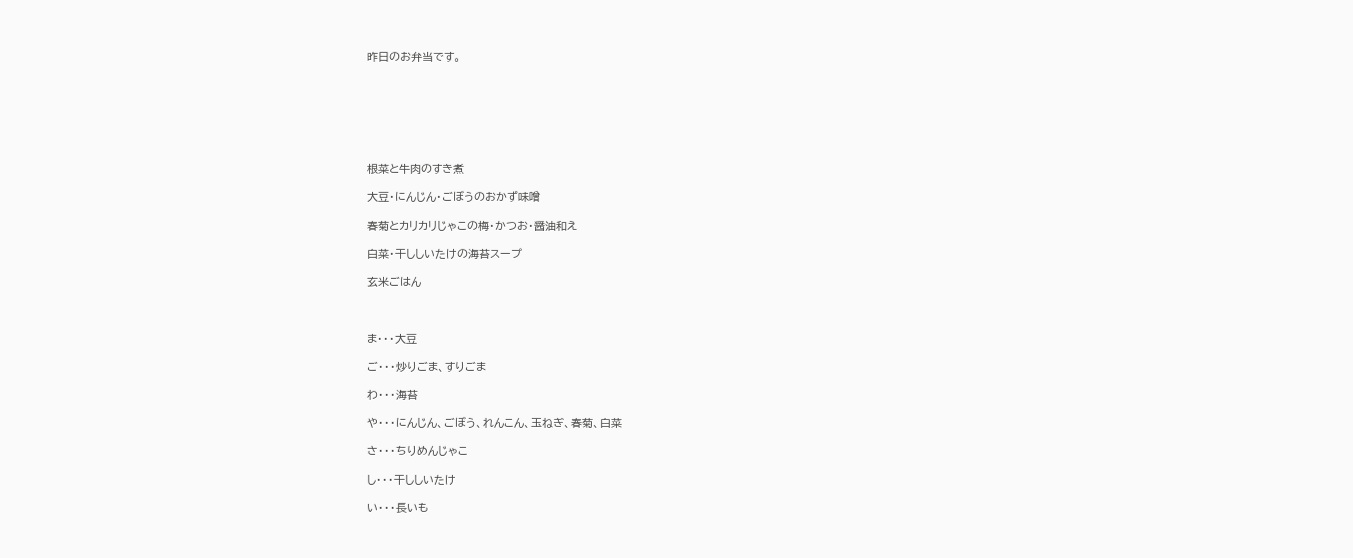昨日のお弁当です。







根菜と牛肉のすき煮

大豆・にんじん・ごぼうのおかず味噌

春菊とカリカリじゃこの梅・かつお・醤油和え

白菜・干ししいたけの海苔スープ

玄米ごはん



ま・・・大豆

ご・・・炒りごま、すりごま

わ・・・海苔

や・・・にんじん、ごぼう、れんこん、玉ねぎ、春菊、白菜

さ・・・ちりめんじゃこ

し・・・干ししいたけ

い・・・長いも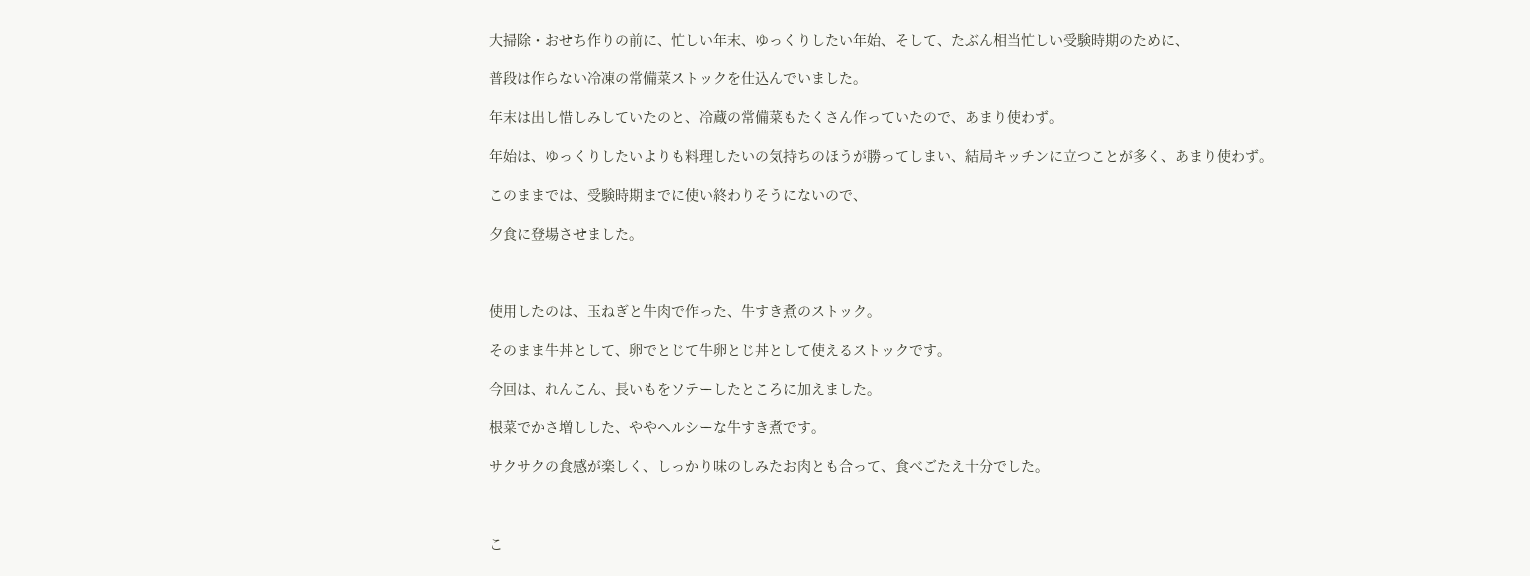大掃除・おせち作りの前に、忙しい年末、ゆっくりしたい年始、そして、たぶん相当忙しい受験時期のために、

普段は作らない冷凍の常備菜ストックを仕込んでいました。

年末は出し惜しみしていたのと、冷蔵の常備菜もたくさん作っていたので、あまり使わず。

年始は、ゆっくりしたいよりも料理したいの気持ちのほうが勝ってしまい、結局キッチンに立つことが多く、あまり使わず。

このままでは、受験時期までに使い終わりそうにないので、

夕食に登場させました。



使用したのは、玉ねぎと牛肉で作った、牛すき煮のストック。

そのまま牛丼として、卵でとじて牛卵とじ丼として使えるストックです。

今回は、れんこん、長いもをソテーしたところに加えました。

根菜でかさ増しした、ややヘルシーな牛すき煮です。

サクサクの食感が楽しく、しっかり味のしみたお肉とも合って、食べごたえ十分でした。



こ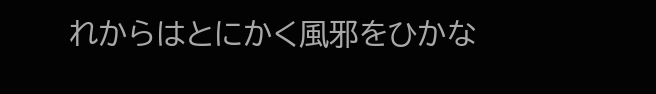れからはとにかく風邪をひかな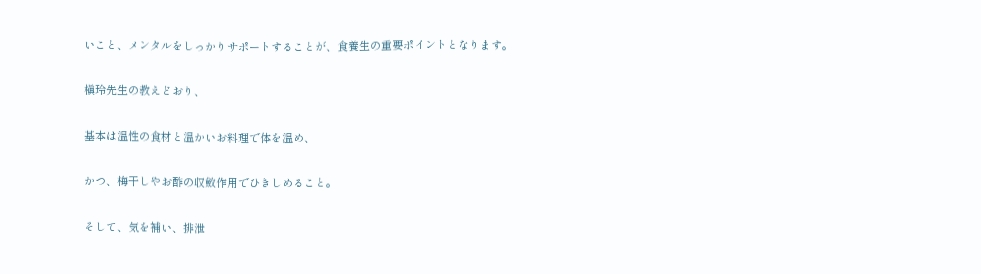いこと、メンタルをしっかりサポートすることが、食養生の重要ポイントとなります。

槇玲先生の教えどおり、

基本は温性の食材と温かいお料理で体を温め、

かつ、梅干しやお酢の収斂作用でひきしめること。

そして、気を補い、排泄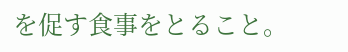を促す食事をとること。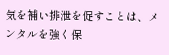気を補い排泄を促すことは、メンタルを強く保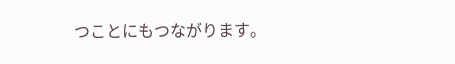つことにもつながります。